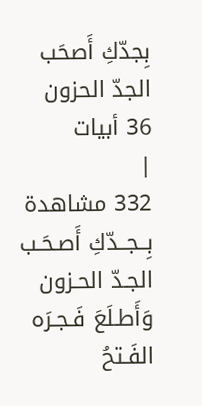بِجدّكِ أَصحَب الجدّ الحزون
36 أبيات
|
332 مشاهدة
بِــجــدّكِ أَصـحَـب الجـدّ الحـزون
وَأَطـلَعَ فَـجـرَه الفَـتحُ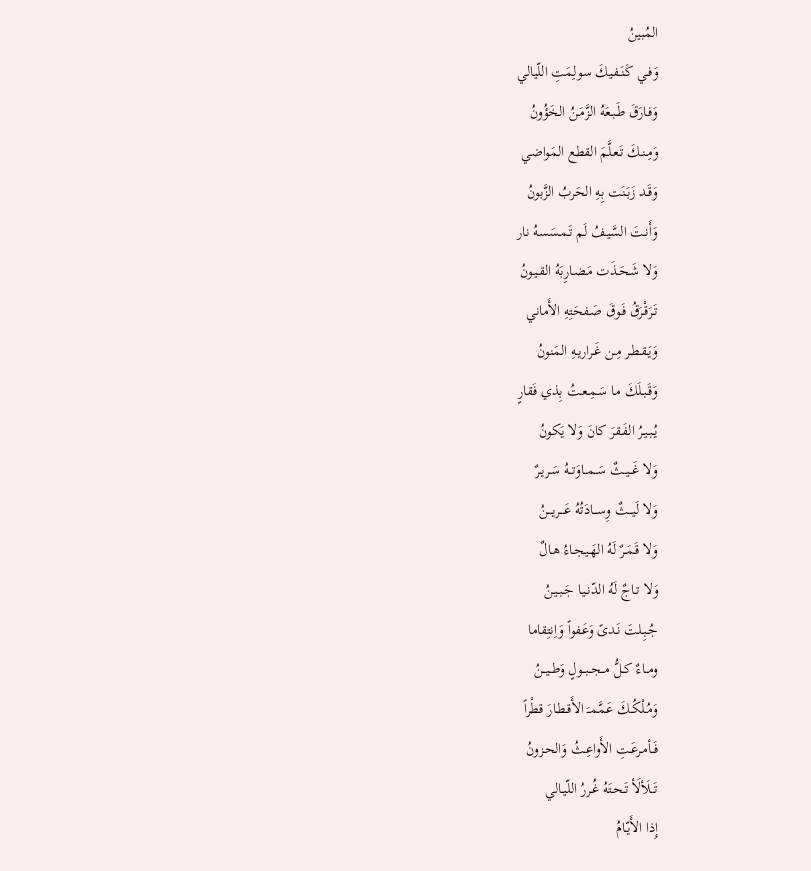المُبينُ
وَفـي كَـنَـفـيكَ سولِمَتِ اللّيالي
وَفـارَقَ طَـبـعَهُ الزَّمَـنُ الخَؤُونُ
وَمِـنـكَ تَـعـلَّمَ القطع المَواضي
وَقَـد زَبَـنَت بِهِ الحَربُ الزَّبونُ
وَأَنـتَ السَّيـفُ لَم تَـمـسَسهُ نار
وَلا شَـحَـذَت مَـضـارِبَهُ القـيـونُ
تَـرَقْـرَقُ فَـوقَ صَـفحَتِهِ الأَماني
وَيَـقـطـر مِـن غَـراريـهِ المَنونُ
وَقَـبـلَكَ مـا سَـمِـعـتُ بِذي فَقارٍ
يُـبـيـرُ الفَـقرَ كانَ وَلا يَكونُ
وَلا غَــيــثٌ سَــمــاوَتــهُ سَـريـرٌ
وَلا لَيـــثٌ وِســـادَتُهُ عَـــريـــنُ
وَلا قَـمَـرٌ لَهُ الهَـيـجـاءُ هـالٌ
وَلا تـاجٌ لَهُ الدّنـيـا جَـبـيـنُ
جُـبِـلتَ نَـدىً وَعَـفواً وَاِنتِقاما
ومــاءٌ كــلُّ مــجــبــولٍ وَطــيــنُ
وَمُـلْكُـكَ عَـمَّمـَ الأَقـطـارَ قطْراً
فَــأمـرعَـتِ الأَواعِـثُ وَالحـزونُ
تَــلَألَأ تَـحـتَهُ غُـررُ اللّيـالي
إِذا الأَيّـامُ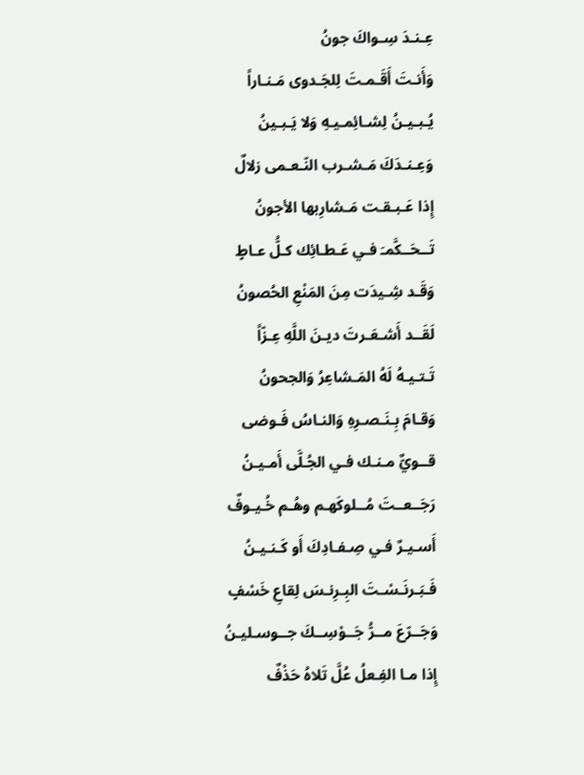عِـنـدَ سِـواكَ جونُ
وَأَنـتَ أَقَـمـتَ لِلجَـدوى مَـنـاراً
يُـبـيـنُ لِشـائِمـيـهِ وَلا يَـبـينُ
وَعِـنـدَكَ مَـشـرب النّـعـمى زلالٌ
إِذا عَـبـقـت مَـشارِبها الأجونُ
تَــحَــكَّمـَ فـي عَـطـائِك كـلُّ عـاطٍ
وَقَـد شِـيدَت مِنَ المَنْعِ الحُصونُ
لَقَــد أَشـعَـرتَ ديـنَ اللَّهِ عِـزّاً
تَـتـيـهُ لَهُ المَـشاعِرُ وَالجحونُ
وَقـامَ بِـنَـصـرِهِ وَالنـاسُ فَـوضى
قــويٌّ مـنـك فـي الجُـلَّى أَمـيـنُ
رَجَــعــتَ مُــلوكَهـم وهُـم خُـيـوفٌ
أَسـيـرٌ فـي صِـفـادِكَ أَو كَـنـيـنُ
فَـبَـرنَـسْـتَ البِـرِنـسَ لِقاعِ خَسْفٍ
وَجَــرّعَ مــرُّ جَــوْسِــكَ جــوسـليـنُ
إِذا مـا الفِـعلُ عُلَّ تَلاهُ حَذْفٌ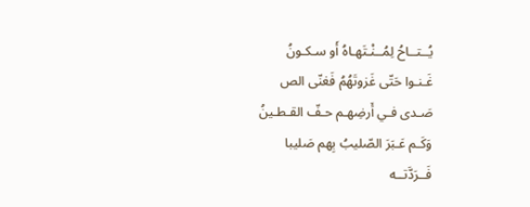يُــتــاحُ لِمُــنْـتَهـاهُ أَو سـكـونُ
غَـنـوا حَتّى غَزوتَهُمُ فَغنّى الص
صَـدى فـي أَرضِهـم حـفّ القـطـينُ
وَكَـم عَـبَرَ الصّليبُ بِهم صَليبا
فَــرَدَّتــه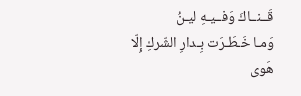قَــنــاكَ وَفــيـهِ ليـنُ
وَمـا خَـطَـرَت بِـدارِ الشّركِ إِلّا
هَوى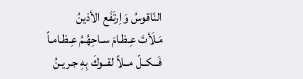النّاقوسُ وَاِرتَفَع الأذينُ
مَـلَأتَ عِـظـامَ سـاحِهُـمُ عِـظـامـاً
فَــكــلّ مــلاً لقــوكَ بِهِ جـريـنُ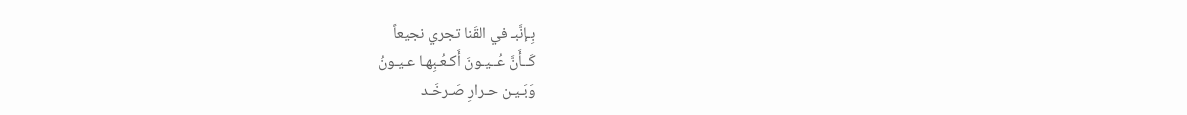بِـإنَّبـ في القَنا تجري نجيعاً
كَــأَنَّ عُــيـونَ أَكـعُـبِهـا عـيـونُ
وَبَـيـن حـرارِ صَـرخَـد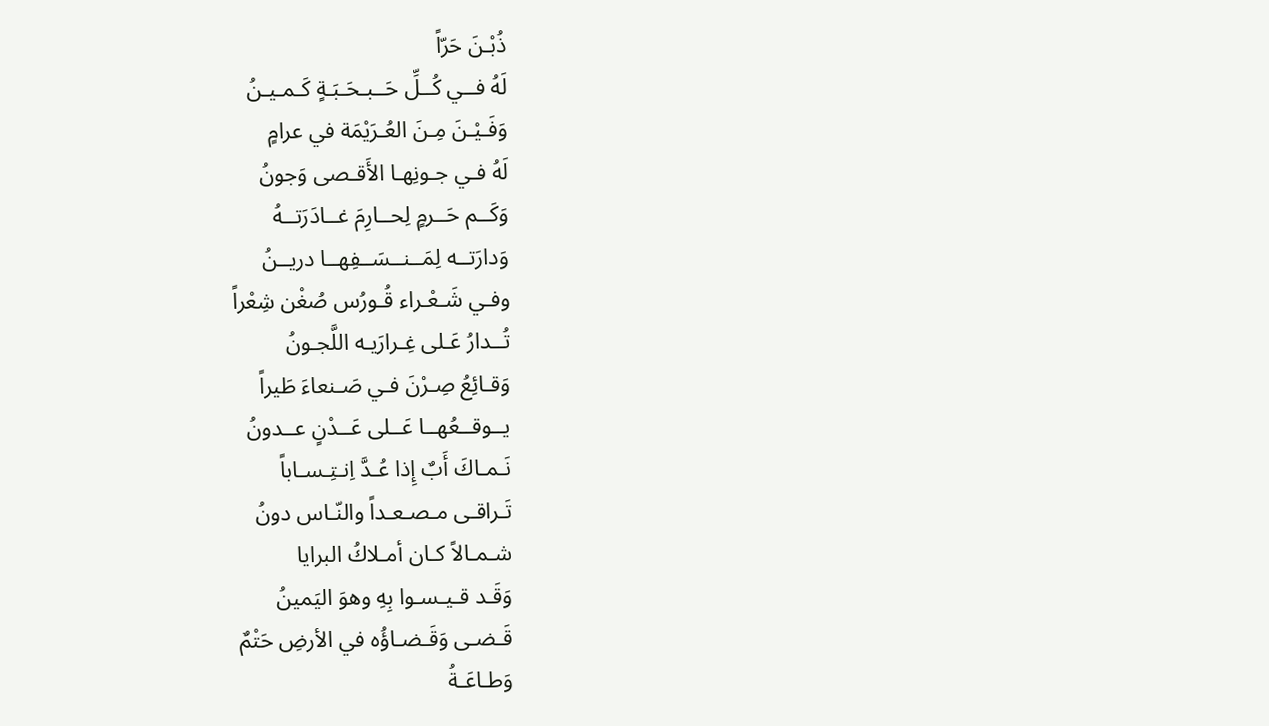ذُبْـنَ حَرّاً
لَهُ فــي كُــلِّ حَــبـحَـبَـةٍ كَـمـيـنُ
وَفَـيْـنَ مِـنَ العُـرَيْمَة في عرامٍ
لَهُ فـي جـونِهـا الأَقـصى وَجونُ
وَكَــم حَــرمٍ لِحــارِمَ غــادَرَتــهُ
وَدارَتــه لِمَــنــسَــفِهــا دريــنُ
وفـي شَـعْـراء قُـورُس صُغْن شِعْراً
تُــدارُ عَـلى غِـرارَيـه اللَّجـونُ
وَقـائِعُ صِـرْنَ فـي صَـنعاءَ طَيراً
يــوقــعُهــا عَــلى عَــدْنٍ عــدونُ
نَـمـاكَ أَبٌ إِذا عُـدَّ اِنـتِـسـاباً
تَـراقـى مـصـعـداً والنّـاس دونُ
شـمـالاً كـان أمـلاكُ البرايا
وَقَـد قـيـسـوا بِهِ وهوَ اليَمينُ
قَـضـى وَقَـضـاؤُه في الأرضِ حَتْمٌ
وَطـاعَـةُ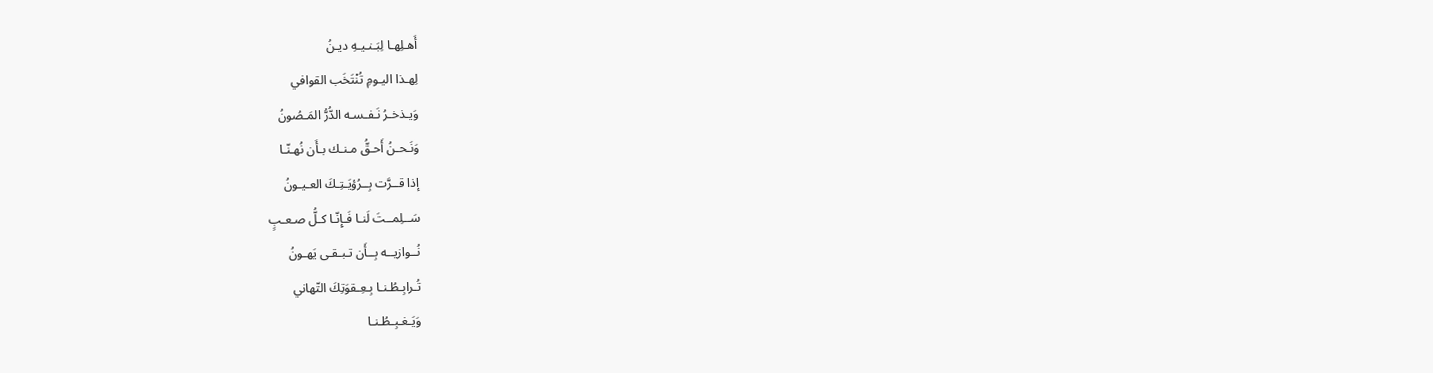أَهـلِهـا لِبَـنـيـهِ ديـنُ
لِهـذا اليـومِ تُنْتَخَب القوافي
وَيـذخـرُ نَـفـسـه الدُّرُّ المَـصُونُ
وَنَـحـنُ أَحـقُّ مـنـك بـأَن نُهـنّـا
إذا قــرَّت بِــرُؤيَـتِـكَ العـيـونُ
سَــلِمــتَ لَنـا فَـإِنّـا كـلُّ صـعـبٍ
نُــوازيــه بِــأَن تـبـقـى يَهـونُ
تُـرابِـطُـنـا بِـعِـقوَتِكَ التّهاني
وَيَـغـبِـطُـنـا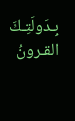بِـدَولَتِـكَ القـرونُ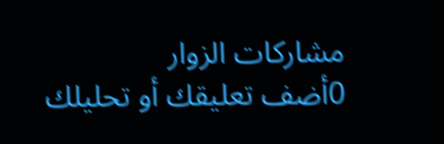مشاركات الزوار
0أضف تعليقك أو تحليلك